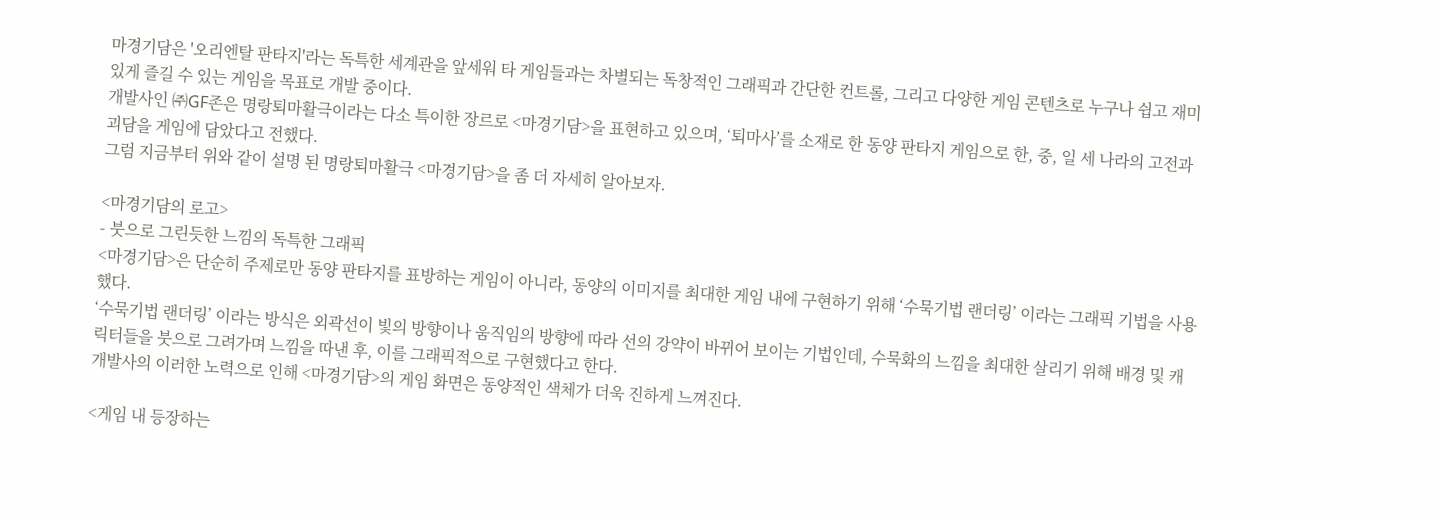마경기담은 '오리엔탈 판타지'라는 독특한 세계관을 앞세워 타 게임들과는 차별되는 독창적인 그래픽과 간단한 컨트롤, 그리고 다양한 게임 콘텐츠로 누구나 쉽고 재미있게 즐길 수 있는 게임을 목표로 개발 중이다.
개발사인 ㈜GF존은 명랑퇴마활극이라는 다소 특이한 장르로 <마경기담>을 표현하고 있으며, ‘퇴마사’를 소재로 한 동양 판타지 게임으로 한, 중, 일 세 나라의 고전과 괴담을 게임에 담았다고 전했다.
그럼 지금부터 위와 같이 설명 된 명랑퇴마활극 <마경기담>을 좀 더 자세히 알아보자.

<마경기담의 로고>
- 붓으로 그린듯한 느낌의 독특한 그래픽
<마경기담>은 단순히 주제로만 동양 판타지를 표방하는 게임이 아니라, 동양의 이미지를 최대한 게임 내에 구현하기 위해 ‘수묵기법 랜더링’ 이라는 그래픽 기법을 사용했다.
‘수묵기법 랜더링’ 이라는 방식은 외곽선이 빛의 방향이나 움직임의 방향에 따라 선의 강약이 바뀌어 보이는 기법인데, 수묵화의 느낌을 최대한 살리기 위해 배경 및 캐릭터들을 붓으로 그려가며 느낌을 따낸 후, 이를 그래픽적으로 구현했다고 한다.
개발사의 이러한 노력으로 인해 <마경기담>의 게임 화면은 동양적인 색체가 더욱 진하게 느껴진다.

<게임 내 등장하는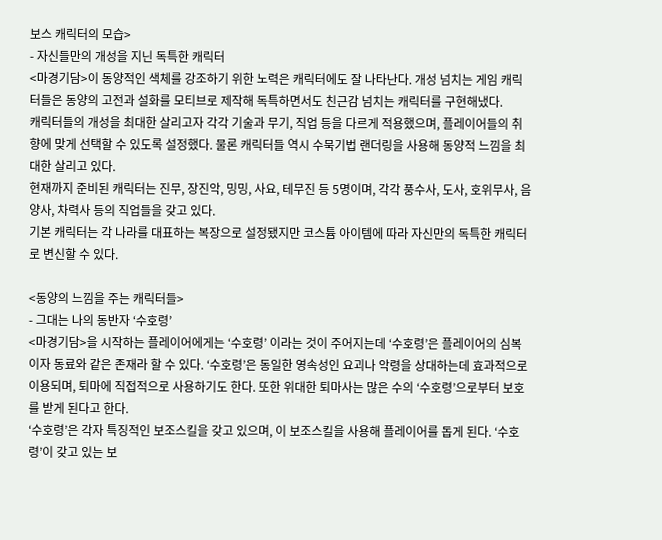보스 캐릭터의 모습>
- 자신들만의 개성을 지닌 독특한 캐릭터
<마경기담>이 동양적인 색체를 강조하기 위한 노력은 캐릭터에도 잘 나타난다. 개성 넘치는 게임 캐릭터들은 동양의 고전과 설화를 모티브로 제작해 독특하면서도 친근감 넘치는 캐릭터를 구현해냈다.
캐릭터들의 개성을 최대한 살리고자 각각 기술과 무기, 직업 등을 다르게 적용했으며, 플레이어들의 취향에 맞게 선택할 수 있도록 설정했다. 물론 캐릭터들 역시 수묵기법 랜더링을 사용해 동양적 느낌을 최대한 살리고 있다.
현재까지 준비된 캐릭터는 진무, 장진악, 밍밍, 사요, 테무진 등 5명이며, 각각 풍수사, 도사, 호위무사, 음양사, 차력사 등의 직업들을 갖고 있다.
기본 캐릭터는 각 나라를 대표하는 복장으로 설정됐지만 코스튬 아이템에 따라 자신만의 독특한 캐릭터로 변신할 수 있다.

<동양의 느낌을 주는 캐릭터들>
- 그대는 나의 동반자 ‘수호령’
<마경기담>을 시작하는 플레이어에게는 ‘수호령’ 이라는 것이 주어지는데 ‘수호령’은 플레이어의 심복이자 동료와 같은 존재라 할 수 있다. ‘수호령’은 동일한 영속성인 요괴나 악령을 상대하는데 효과적으로 이용되며, 퇴마에 직접적으로 사용하기도 한다. 또한 위대한 퇴마사는 많은 수의 ‘수호령’으로부터 보호를 받게 된다고 한다.
‘수호령’은 각자 특징적인 보조스킬을 갖고 있으며, 이 보조스킬을 사용해 플레이어를 돕게 된다. ‘수호령’이 갖고 있는 보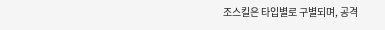조스킬은 타입별로 구별되며, 공격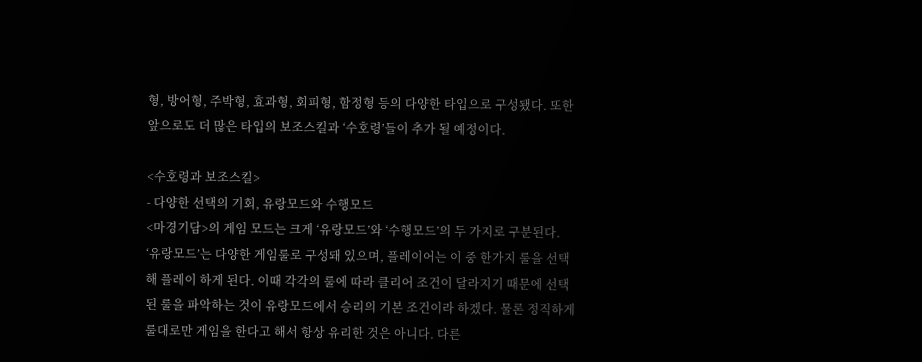형, 방어형, 주박형, 효과형, 회피형, 함정형 등의 다양한 타입으로 구성됐다. 또한 앞으로도 더 많은 타입의 보조스킬과 ‘수호령’들이 추가 될 예정이다.

<수호령과 보조스킬>
- 다양한 선택의 기회, 유랑모드와 수행모드
<마경기담>의 게임 모드는 크게 ‘유랑모드’와 ‘수행모드’의 두 가지로 구분된다.
‘유랑모드’는 다양한 게임룰로 구성돼 있으며, 플레이어는 이 중 한가지 룰을 선택해 플레이 하게 된다. 이때 각각의 룰에 따라 클리어 조건이 달라지기 때문에 선택된 룰을 파악하는 것이 유랑모드에서 승리의 기본 조건이라 하겠다. 물론 정직하게 룰대로만 게임을 한다고 해서 항상 유리한 것은 아니다. 다른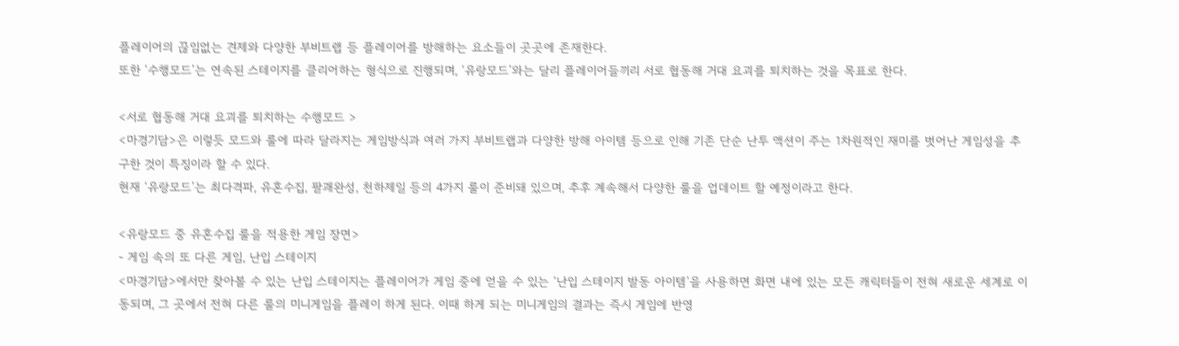플레이어의 끊임없는 견제와 다양한 부비트랩 등 플레이어를 방해하는 요소들이 곳곳에 존재한다.
또한 ‘수행모드’는 연속된 스테이지를 클리어하는 형식으로 진행되며, ‘유랑모드’와는 달리 플레이어들끼리 서로 협동해 거대 요괴를 퇴치하는 것을 목표로 한다.

<서로 협동해 거대 요괴를 퇴치하는 수행모드 >
<마경기담>은 이렇듯 모드와 룰에 따라 달라지는 게임방식과 여러 가지 부비트랩과 다양한 방해 아이템 등으로 인해 기존 단순 난투 액션이 주는 1차원적인 재미를 벗어난 게임성을 추구한 것이 특징이라 할 수 있다.
현재 ‘유랑모드’는 최다격파, 유혼수집, 팔괘완성, 천하제일 등의 4가지 룰이 준비돼 있으며, 추후 계속해서 다양한 룰을 업데이트 할 예정이라고 한다.

<유랑모드 중 유혼수집 룰을 적용한 게임 장면>
- 게임 속의 또 다른 게임, 난입 스테이지
<마경기담>에서만 찾아볼 수 있는 난입 스테이지는 플레이어가 게임 중에 얻을 수 있는 ‘난입 스테이지 발동 아이템’을 사용하면 화면 내에 있는 모든 캐릭터들이 전혀 새로운 세계로 이동되며, 그 곳에서 전혀 다른 룰의 미니게임을 플레이 하게 된다. 이때 하게 되는 미니게임의 결과는 즉시 게임에 반영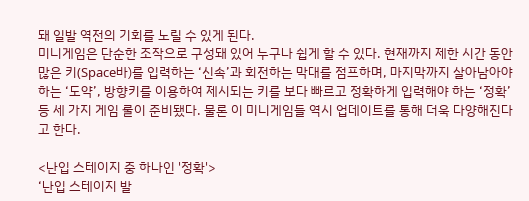돼 일발 역전의 기회를 노릴 수 있게 된다.
미니게임은 단순한 조작으로 구성돼 있어 누구나 쉽게 할 수 있다. 현재까지 제한 시간 동안 많은 키(Space바)를 입력하는 ‘신속’과 회전하는 막대를 점프하며, 마지막까지 살아남아야 하는 ‘도약’, 방향키를 이용하여 제시되는 키를 보다 빠르고 정확하게 입력해야 하는 ‘정확’ 등 세 가지 게임 룰이 준비됐다. 물론 이 미니게임들 역시 업데이트를 통해 더욱 다양해진다고 한다.

<난입 스테이지 중 하나인 '정확'>
‘난입 스테이지 발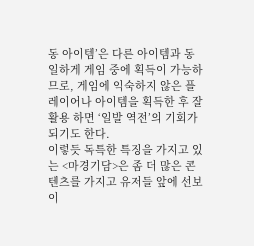동 아이템’은 다른 아이템과 동일하게 게임 중에 획득이 가능하므로, 게임에 익숙하지 않은 플레이어나 아이템을 획득한 후 잘 활용 하면 ‘일발 역전’의 기회가 되기도 한다.
이렇듯 독특한 특징을 가지고 있는 <마경기담>은 좀 더 많은 콘텐츠를 가지고 유저들 앞에 선보이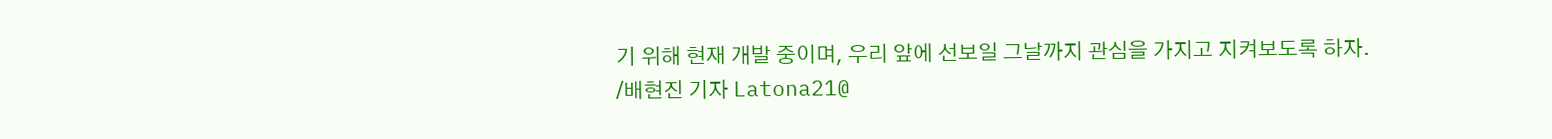기 위해 현재 개발 중이며, 우리 앞에 선보일 그날까지 관심을 가지고 지켜보도록 하자.
/배현진 기자 Latona21@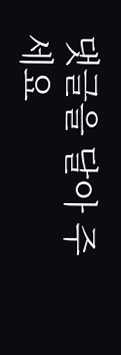댓글을 달아 주세요